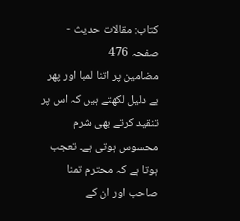کتاب: مقالات حدیث - صفحہ 476
مضامین پر اتنا لمبا اور پھر بے دلیل لکھتے ہیں کہ اس پر تنقید کرتے بھی شرم محسوس ہوتی ہے۔ تعجب ہوتا ہے کہ محترم تمنا صاحب اور ان کے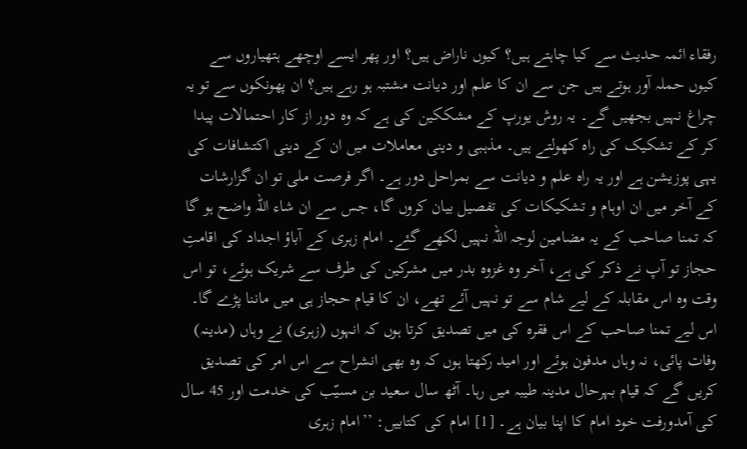رفقاء ائمہ حدیث سے کیا چاہتے ہیں؟ کیوں ناراض ہیں؟ اور پھر ایسے اوچھے ہتھیاروں سے کیوں حملہ آور ہوتے ہیں جن سے ان کا علم اور دیانت مشتبہ ہو رہے ہیں؟ ان پھونکوں سے تو یہ چراغ نہیں بجھیں گے۔ یہ روش یورپ کے مشککین کی ہے کہ وہ دور از کار احتمالات پیدا کر کے تشکیک کی راہ کھولتے ہیں۔ مذہبی و دینی معاملات میں ان کے دینی اکتشافات کی یہی پوزیشن ہے اور یہ راہ علم و دیانت سے بمراحل دور ہے۔ اگر فرصت ملی تو ان گزارشات کے آخر میں ان اوہام و تشکیکات کی تفصیل بیان کروں گا، جس سے ان شاء اللہ واضح ہو گا کہ تمنا صاحب کے یہ مضامین لوجہ اللہ نہیں لکھے گئے۔ امام زہری کے آباؤ اجداد کی اقامتِ حجاز تو آپ نے ذکر کی ہے، آخر وہ غزوہ بدر میں مشرکین کی طرف سے شریک ہوئے، تو اس وقت وہ اس مقابلہ کے لیے شام سے تو نہیں آئے تھے، ان کا قیام حجاز ہی میں ماننا پڑے گا۔ اس لیے تمنا صاحب کے اس فقرہ کی میں تصدیق کرتا ہوں کہ انہوں (زہری) نے وہاں (مدینہ) وفات پائی، نہ وہاں مدفون ہوئے اور امید رکھتا ہوں کہ وہ بھی انشراح سے اس امر کی تصدیق کریں گے کہ قیام بہرحال مدینہ طیبہ میں رہا۔ آٹھ سال سعید بن مسیّب کی خدمت اور 45 سال کی آمدورفت خود امام کا اپنا بیان ہے۔ [1] امام کی کتابیں: ’’امام زہری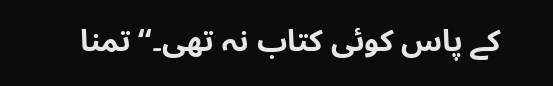کے پاس کوئی کتاب نہ تھی۔‘‘ تمنا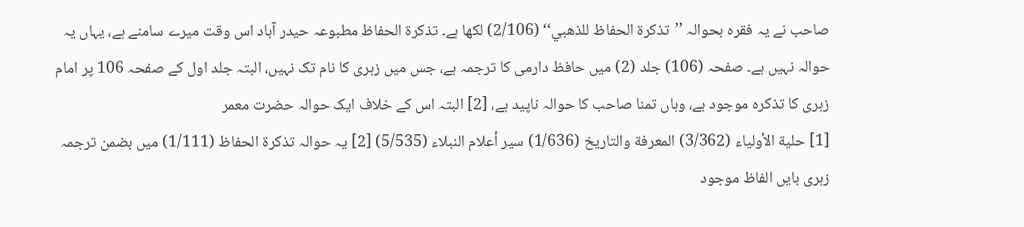صاحب نے یہ فقرہ بحوالہ ’’تذكرة الحفاظ للذهبي‘‘ (2/106) لکھا ہے۔ تذكرة الحفاظ مطبوعہ حیدر آباد اس وقت میرے سامنے ہے، یہاں یہ حوالہ نہیں ہے۔ صفحہ (106) جلد (2) میں حافظ دارمی کا ترجمہ ہے، جس میں زہری کا نام تک نہیں، البتہ جلد اول کے صفحہ 106 پر امام زہری کا تذکرہ موجود ہے، وہاں تمنا صاحب کا حوالہ ناپید ہے، [2] البتہ اس کے خلاف ایک حوالہ حضرت معمر
[1] حلية الأولياء (3/362) المعرفة والتاريخ (1/636) سير أعلام النبلاء (5/535) [2] یہ حوالہ تذكرة الحفاظ (1/111) میں بضمن ترجمہ زہری بایں الفاظ موجود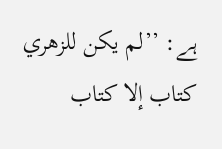ہے: ’’لم يكن للزهري كتاب إلا كتاب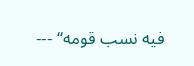فيه نسب قومه‘‘ ---